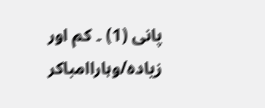پانی (1) ۔ کم اور زیادہ/وہاراامباکر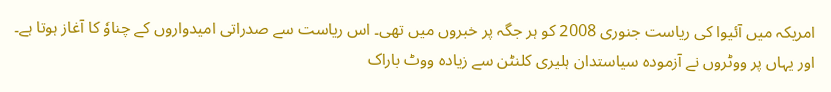امریکہ میں آئیوا کی ریاست جنوری 2008 کو ہر جگہ پر خبروں میں تھی۔ اس ریاست سے صدراتی امیدواروں کے چناوٗ کا آغاز ہوتا ہے۔ اور یہاں پر ووٹروں نے آزمودہ سیاستدان ہلیری کلنٹن سے زیادہ ووٹ باراک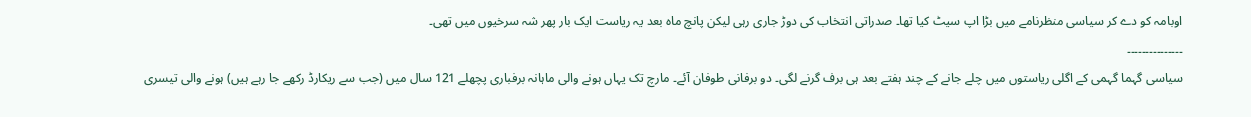اوبامہ کو دے کر سیاسی منظرنامے میں بڑا اپ سیٹ کیا تھا۔ صدراتی انتخاب کی دوڑ جاری رہی لیکن پانچ ماہ بعد یہ ریاست ایک بار پھر شہ سرخیوں میں تھی۔
۔۔۔۔۔۔۔۔۔۔۔۔۔۔۔
سیاسی گہما گہمی کے اگلی ریاستوں میں چلے جانے کے چند ہفتے بعد ہی برف گرنے لگی۔ دو برفانی طوفان آئے۔ مارچ تک یہاں ہونے والی ماہانہ برفباری پچھلے 121 سال میں (جب سے ریکارڈ رکھے جا رہے ہیں) ہونے والی تیسری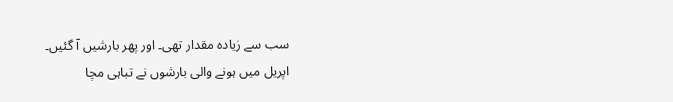سب سے زیادہ مقدار تھی۔ اور پھر بارشیں آ گئیں۔
اپریل میں ہونے والی بارشوں نے تباہی مچا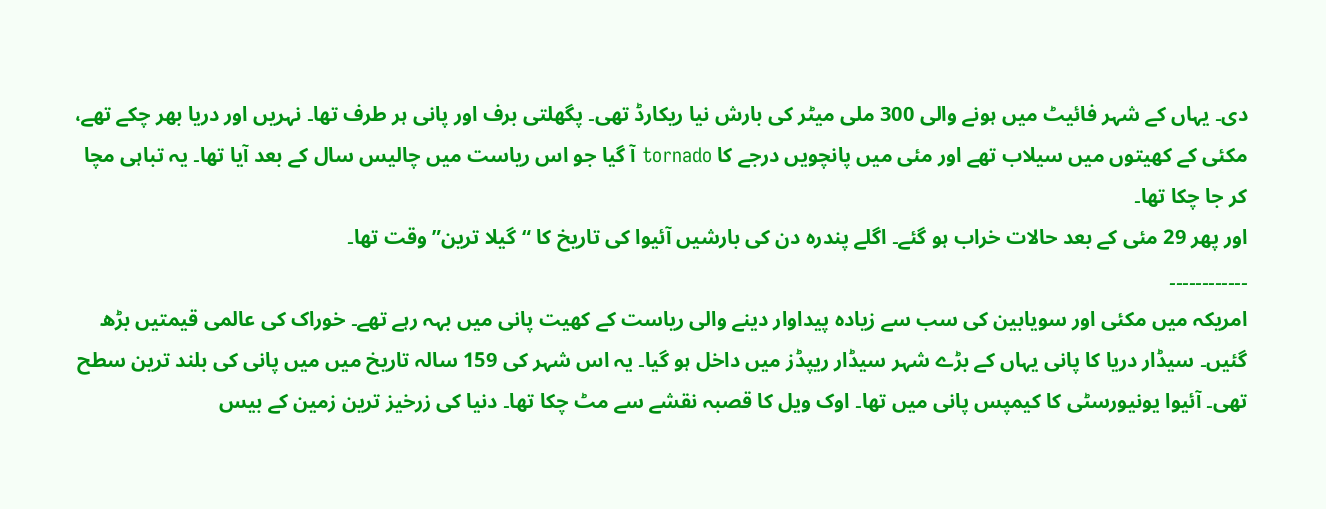دی۔ یہاں کے شہر فائیٹ میں ہونے والی 300 ملی میٹر کی بارش نیا ریکارڈ تھی۔ پگھلتی برف اور پانی ہر طرف تھا۔ نہریں اور دریا بھر چکے تھے، مکئی کے کھیتوں میں سیلاب تھے اور مئی میں پانچویں درجے کا tornado آ گیا جو اس ریاست میں چالیس سال کے بعد آیا تھا۔ یہ تباہی مچا کر جا چکا تھا۔
اور پھر 29 مئی کے بعد حالات خراب ہو گئے۔ اگلے پندرہ دن کی بارشیں آئیوا کی تاریخ کا “گیلا ترین” وقت تھا۔
۔۔۔۔۔۔۔۔۔۔۔۔
امریکہ میں مکئی اور سویابین کی سب سے زیادہ پیداوار دینے والی ریاست کے کھیت پانی میں بہہ رہے تھے۔ خوراک کی عالمی قیمتیں بڑھ گئیں۔ سیڈار دریا کا پانی یہاں کے بڑے شہر سیڈار ریپڈز میں داخل ہو گیا۔ یہ اس شہر کی 159 سالہ تاریخ میں میں پانی کی بلند ترین سطح تھی۔ آئیوا یونیورسٹی کا کیمپس پانی میں تھا۔ اوک ویل کا قصبہ نقشے سے مٹ چکا تھا۔ دنیا کی زرخیز ترین زمین کے بیس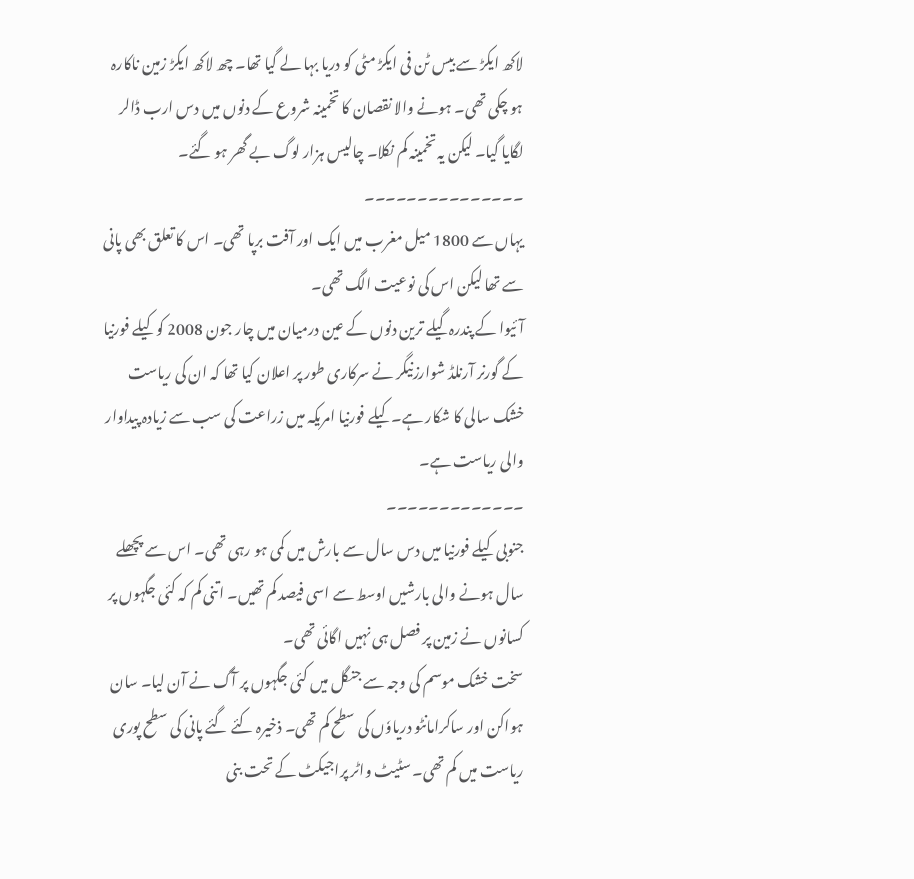لاکھ ایکڑ سے بیس ٹن فی ایکڑ مٹی کو دریا بہا لے گیا تھا۔ چھ لاکھ ایکڑ زمین ناکارہ ہو چکی تھی۔ ہونے والا نقصان کا تخمینہ شروع کے دنوں میں دس ارب ڈالر لگایا گیا۔ لیکن یہ تخمینہ کم نکلا۔ چالیس ہزار لوگ بے گھر ہو گئے۔
۔۔۔۔۔۔۔۔۔۔۔۔۔۔۔
یہاں سے 1800 میل مغرب میں ایک اور آفت برپا تھی۔ اس کا تعلق بھی پانی سے تھا لیکن اس کی نوعیت الگ تھی۔
آئیوا کے پندرہ گیلے ترین دنوں کے عین درمیان میں چار جون 2008 کو کیلے فورنیا کے گورنر آرنلڈ شوارزنیگر نے سرکاری طور پر اعلان کیا تھا کہ ان کی ریاست خشک سالی کا شکار ہے۔ کیلے فورنیا امریکہ میں زراعت کی سب سے زیادہ پیداوار والی ریاست ہے۔
۔۔۔۔۔۔۔۔۔۔۔۔۔
جنوبی کیلے فورنیا میں دس سال سے بارش میں کمی ہو رہی تھی۔ اس سے پچھلے سال ہونے والی بارشیں اوسط سے اسی فیصد کم تھیں۔ اتنی کم کہ کئی جگہوں پر کسانوں نے زمین پر فصل ہی نہیں اگائی تھی۔
سخت خشک موسم کی وجہ سے جنگل میں کئی جگہوں پر آگ نے آن لیا۔ سان ہواکن اور ساکرامانٹو دریاوٗں کی سطح کم تھی۔ ذخیرہ کئے گئے پانی کی سطح پوری ریاست میں کم تھی۔ سٹیٹ واٹر پراجیکٹ کے تحت بنی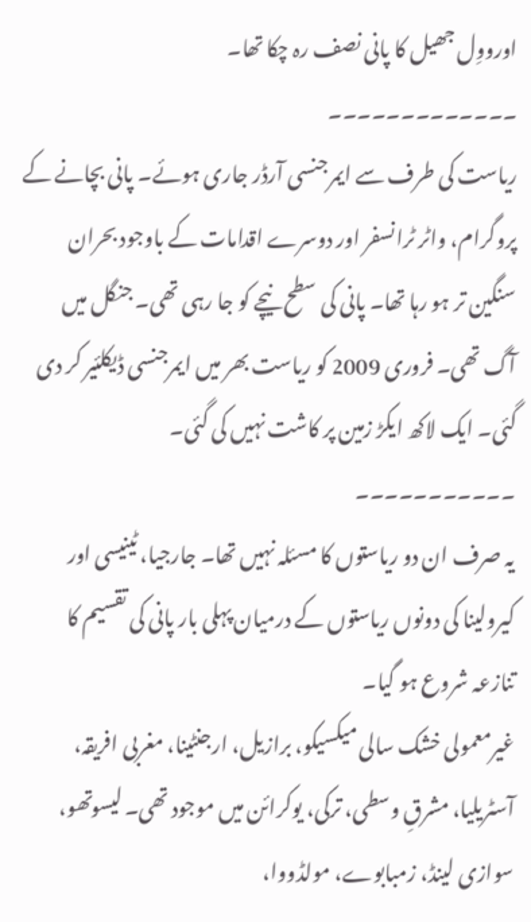اورووِل جھیل کا پانی نصف رہ چکا تھا۔
۔۔۔۔۔۔۔۔۔۔۔۔۔
ریاست کی طرف سے ایمرجنسی آرڈر جاری ہوئے۔ پانی بچانے کے پروگرام، واٹر ٹرانسفر اور دوسرے اقدامات کے باوجود بحران سنگین تر ہو رہا تھا۔ پانی کی سطح نیچے کو جا رہی تھی۔ جنگل میں آگ تھی۔ فروری 2009 کو ریاست بھر میں ایمرجنسی ڈیکلئیر کر دی گئی۔ ایک لاکھ ایکڑ زمین پر کاشت نہیں کی گئی۔
۔۔۔۔۔۔۔۔۔۔۔
یہ صرف ان دو ریاستوں کا مسئلہ نہیں تھا۔ جارجیا، ٹینیسی اور کیرولینا کی دونوں ریاستوں کے درمیان پہلی بار پانی کی تقسیم کا تنازعہ شروع ہو گیا۔
غیرمعمولی خشک سالی میکسیکو، برازیل، ارجنٹینا، مغربی افریقہ، آسٹریلیا، مشرقِ وسطی، ترکی، یوکرائن میں موجود تھی۔ لیسوتھو، سوازی لینڈ، زمبابوے، مولڈووا،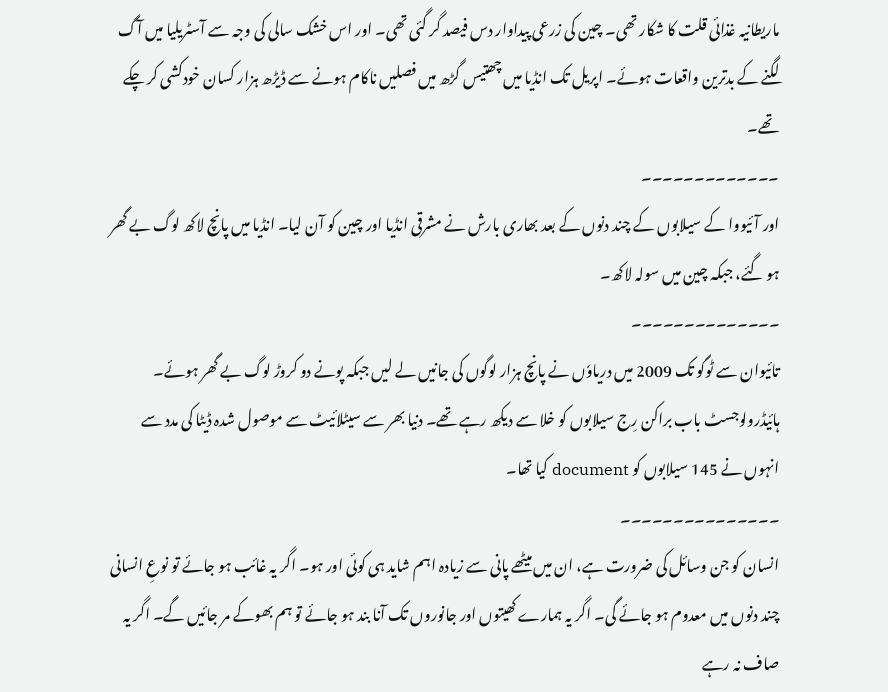ماریطانیہ غذائی قلت کا شکار تھی۔ چین کی زرعی پیداوار دس فیصد گر گئی تھی۔ اور اس خشک سالی کی وجہ سے آسٹریلیا میں آگ لگنے کے بدترین واقعات ہوئے۔ اپریل تک انڈیا میں چھتیس گڑھ میں فصلیں ناکام ہونے سے ڈیڑھ ہزار کسان خودکشی کر چکے تھے۔
۔۔۔۔۔۔۔۔۔۔۔۔۔
اور آئیووا کے سیلابوں کے چند دنوں کے بعد بھاری بارش نے مشرقی انڈیا اور چین کو آن لیا۔ انڈیا میں پانچ لاکھ لوگ بے گھر ہو گئے، جبکہ چین میں سولہ لاکھ۔
۔۔۔۔۔۔۔۔۔۔۔۔۔۔
تائیوان سے ٹوگو تک 2009 میں دریاوٗں نے پانچ ہزار لوگوں کی جانیں لے لیں جبکہ پونے دو کروڑ لوگ بے گھر ہوئے۔
ہائیڈرولوجسٹ باب براکن رِج سیلابوں کو خلا سے دیکھ رہے تھے۔ دنیا بھر سے سیٹلائیٹ سے موصول شدہ ڈیٹا کی مدد سے انہوں نے 145 سیلابوں کو document کیا تھا۔
۔۔۔۔۔۔۔۔۔۔۔۔۔۔۔
انسان کو جن وسائل کی ضرورت ہے، ان میں میٹھے پانی سے زیادہ اہم شاید ہی کوئی اور ہو۔ اگر یہ غائب ہو جائے تو نوعِ انسانی چند دنوں میں معدوم ہو جائے گی۔ اگر یہ ہمارے کھیتوں اور جانوروں تک آنا بند ہو جائے تو ہم بھوکے مر جائیں گے۔ اگر یہ صاف نہ رہے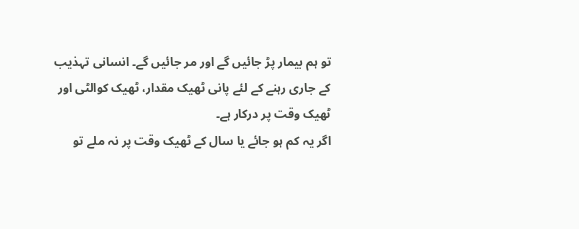تو ہم بیمار پڑ جائیں گے اور مر جائیں گے۔ انسانی تہذیب کے جاری رہنے کے لئے پانی ٹھیک مقدار، ٹھیک کوالٹی اور ٹھیک وقت پر درکار ہے۔
اگر یہ کم ہو جائے یا سال کے ٹھیک وقت پر نہ ملے تو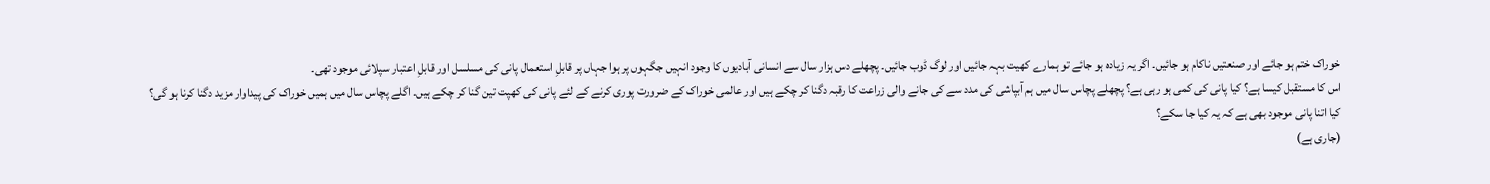خوراک ختم ہو جائے اور صنعتیں ناکام ہو جائیں۔ اگر یہ زیادہ ہو جائے تو ہمارے کھیت بہہ جائیں اور لوگ ڈوب جائیں۔ پچھلے دس ہزار سال سے انسانی آبادیوں کا وجود انہیں جگہوں پر ہوا جہاں پر قابلِ استعمال پانی کی مسلسل اور قابلِ اعتبار سپلائی موجود تھی۔
اس کا مستقبل کیسا ہے؟ کیا پانی کی کمی ہو رہی ہے؟ پچھلے پچاس سال میں ہم آبپاشی کی مدد سے کی جانے والی زراعت کا رقبہ دگنا کر چکے ہیں اور عالمی خوراک کے ضرورت پوری کرنے کے لئے پانی کی کھپت تین گنا کر چکے ہیں۔ اگلے پچاس سال میں ہمیں خوراک کی پیداوار مزید دگنا کرنا ہو گی؟
کیا اتنا پانی موجود بھی ہے کہ یہ کیا جا سکے؟
(جاری ہے)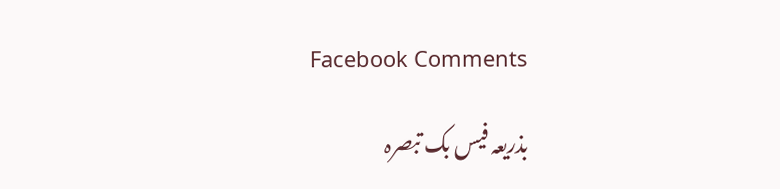Facebook Comments

بذریعہ فیس بک تبصرہ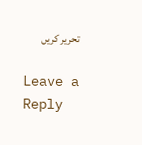تحریر کریں

Leave a Reply